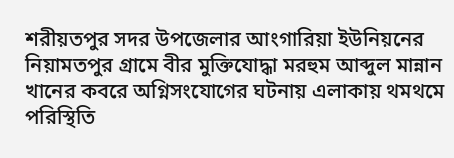শরীয়তপুর সদর উপজেলার আংগারিয়া ইউনিয়নের নিয়ামতপুর গ্রামে বীর মুক্তিযোদ্ধা মরহুম আব্দুল মান্নান খানের কবরে অগ্নিসংযোগের ঘটনায় এলাকায় থমথমে পরিস্থিতি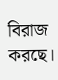বিরাজ করছে।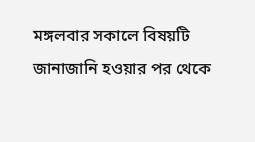মঙ্গলবার সকালে বিষয়টি জানাজানি হওয়ার পর থেকে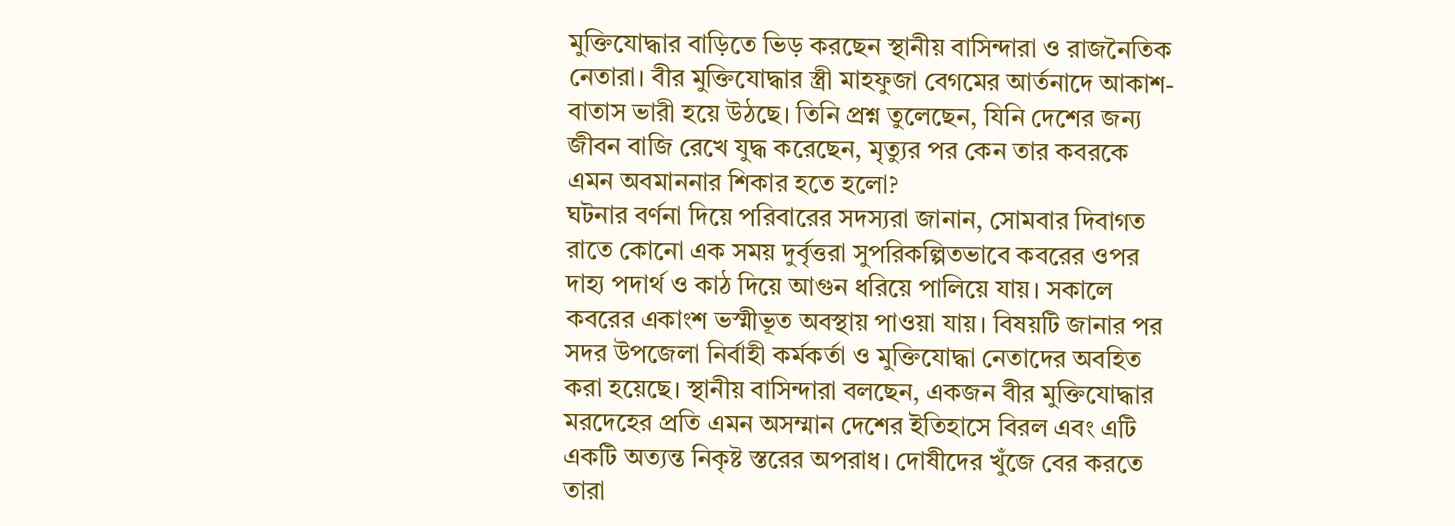মুক্তিযোদ্ধার বাড়িতে ভিড় করছেন স্থানীয় বাসিন্দারা ও রাজনৈতিক নেতারা। বীর মুক্তিযোদ্ধার স্ত্রী মাহফুজা বেগমের আর্তনাদে আকাশ-বাতাস ভারী হয়ে উঠছে। তিনি প্রশ্ন তুলেছেন, যিনি দেশের জন্য জীবন বাজি রেখে যুদ্ধ করেছেন, মৃত্যুর পর কেন তার কবরকে এমন অবমাননার শিকার হতে হলো?
ঘটনার বর্ণনা দিয়ে পরিবারের সদস্যরা জানান, সোমবার দিবাগত রাতে কোনো এক সময় দুর্বৃত্তরা সুপরিকল্পিতভাবে কবরের ওপর দাহ্য পদার্থ ও কাঠ দিয়ে আগুন ধরিয়ে পালিয়ে যায়। সকালে কবরের একাংশ ভস্মীভূত অবস্থায় পাওয়া যায়। বিষয়টি জানার পর সদর উপজেলা নির্বাহী কর্মকর্তা ও মুক্তিযোদ্ধা নেতাদের অবহিত করা হয়েছে। স্থানীয় বাসিন্দারা বলছেন, একজন বীর মুক্তিযোদ্ধার মরদেহের প্রতি এমন অসম্মান দেশের ইতিহাসে বিরল এবং এটি একটি অত্যন্ত নিকৃষ্ট স্তরের অপরাধ। দোষীদের খুঁজে বের করতে তারা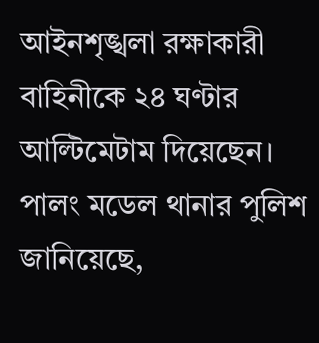আইনশৃঙ্খলা রক্ষাকারী বাহিনীকে ২৪ ঘণ্টার আল্টিমেটাম দিয়েছেন।
পালং মডেল থানার পুলিশ জানিয়েছে,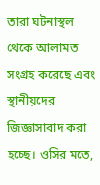তারা ঘটনাস্থল থেকে আলামত সংগ্রহ করেছে এবং স্থানীয়দের জিজ্ঞাসাবাদ করা হচ্ছে। ওসির মতে,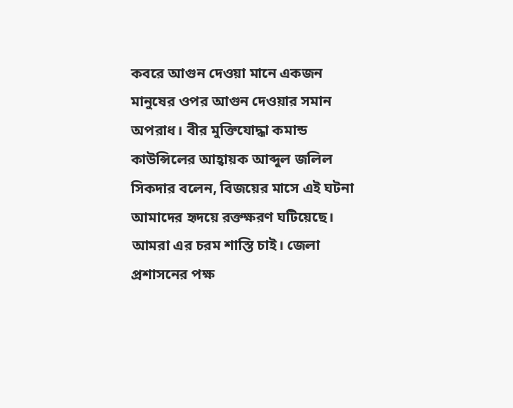কবরে আগুন দেওয়া মানে একজন মানুষের ওপর আগুন দেওয়ার সমান অপরাধ। বীর মুক্তিযোদ্ধা কমান্ড কাউন্সিলের আহ্বায়ক আব্দুল জলিল সিকদার বলেন, বিজয়ের মাসে এই ঘটনা আমাদের হৃদয়ে রক্তক্ষরণ ঘটিয়েছে। আমরা এর চরম শাস্তি চাই। জেলা প্রশাসনের পক্ষ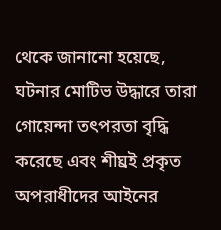থেকে জানানো হয়েছে, ঘটনার মোটিভ উদ্ধারে তারা গোয়েন্দা তৎপরতা বৃদ্ধি করেছে এবং শীঘ্রই প্রকৃত অপরাধীদের আইনের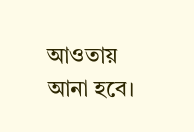আওতায় আনা হবে।